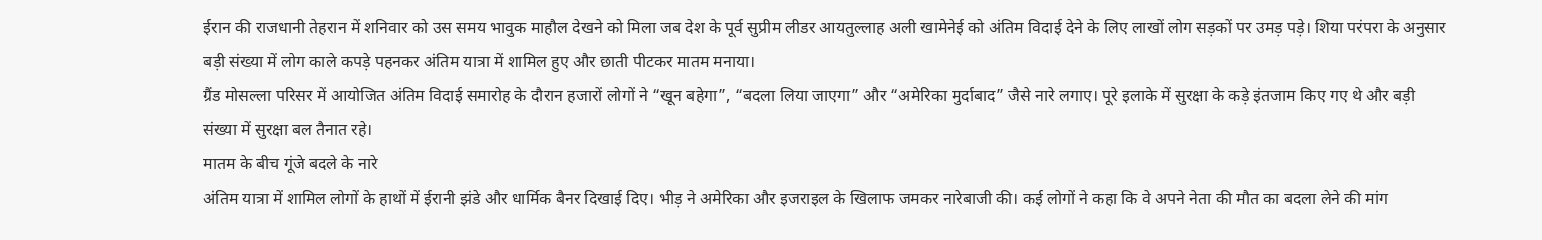ईरान की राजधानी तेहरान में शनिवार को उस समय भावुक माहौल देखने को मिला जब देश के पूर्व सुप्रीम लीडर आयतुल्लाह अली खामेनेई को अंतिम विदाई देने के लिए लाखों लोग सड़कों पर उमड़ पड़े। शिया परंपरा के अनुसार बड़ी संख्या में लोग काले कपड़े पहनकर अंतिम यात्रा में शामिल हुए और छाती पीटकर मातम मनाया।
ग्रैंड मोसल्ला परिसर में आयोजित अंतिम विदाई समारोह के दौरान हजारों लोगों ने “खून बहेगा”, “बदला लिया जाएगा” और “अमेरिका मुर्दाबाद” जैसे नारे लगाए। पूरे इलाके में सुरक्षा के कड़े इंतजाम किए गए थे और बड़ी संख्या में सुरक्षा बल तैनात रहे।
मातम के बीच गूंजे बदले के नारे
अंतिम यात्रा में शामिल लोगों के हाथों में ईरानी झंडे और धार्मिक बैनर दिखाई दिए। भीड़ ने अमेरिका और इजराइल के खिलाफ जमकर नारेबाजी की। कई लोगों ने कहा कि वे अपने नेता की मौत का बदला लेने की मांग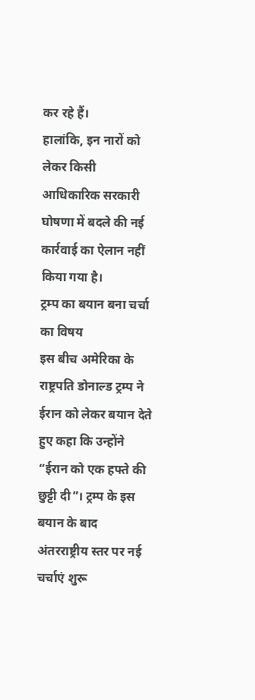कर रहे हैं।
हालांकि, इन नारों को लेकर किसी आधिकारिक सरकारी घोषणा में बदले की नई कार्रवाई का ऐलान नहीं किया गया है।
ट्रम्प का बयान बना चर्चा का विषय
इस बीच अमेरिका के राष्ट्रपति डोनाल्ड ट्रम्प ने ईरान को लेकर बयान देते हुए कहा कि उन्होंने “ईरान को एक हफ्ते की छुट्टी दी”। ट्रम्प के इस बयान के बाद अंतरराष्ट्रीय स्तर पर नई चर्चाएं शुरू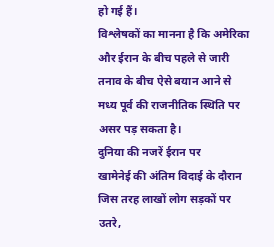हो गई हैं।
विश्लेषकों का मानना है कि अमेरिका और ईरान के बीच पहले से जारी तनाव के बीच ऐसे बयान आने से मध्य पूर्व की राजनीतिक स्थिति पर असर पड़ सकता है।
दुनिया की नजरें ईरान पर
खामेनेई की अंतिम विदाई के दौरान जिस तरह लाखों लोग सड़कों पर उतरे,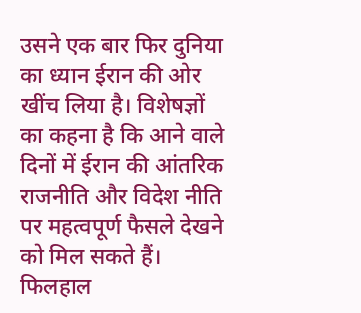उसने एक बार फिर दुनिया का ध्यान ईरान की ओर खींच लिया है। विशेषज्ञों का कहना है कि आने वाले दिनों में ईरान की आंतरिक राजनीति और विदेश नीति पर महत्वपूर्ण फैसले देखने को मिल सकते हैं।
फिलहाल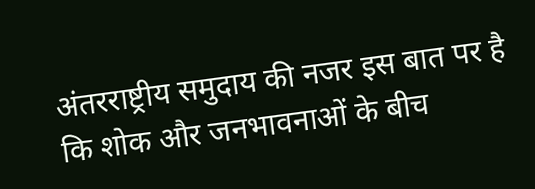अंतरराष्ट्रीय समुदाय की नजर इस बात पर है कि शोक और जनभावनाओं के बीच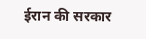ईरान की सरकार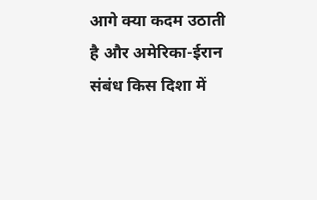आगे क्या कदम उठाती है और अमेरिका-ईरान संबंध किस दिशा में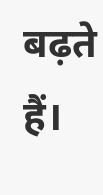बढ़ते हैं।